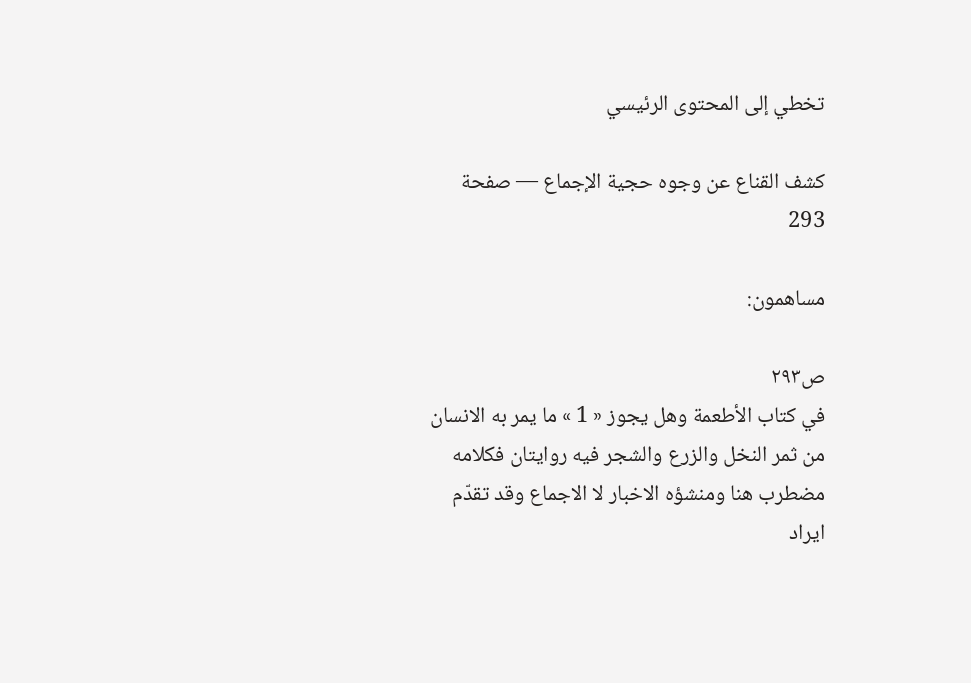تخطي إلى المحتوى الرئيسي

كشف القناع عن وجوه حجية الإجماع — صفحة 293

مساهمون:

ص٢٩٣
في كتاب الأطعمة وهل يجوز « 1 » ما يمر به الانسان من ثمر النخل والزرع والشجر فيه روايتان فكلامه مضطرب هنا ومنشؤه الاخبار لا الاجماع وقد تقدّم ايراد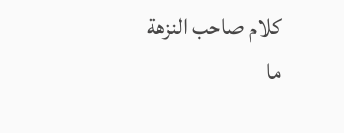كلام صاحب النزهة ما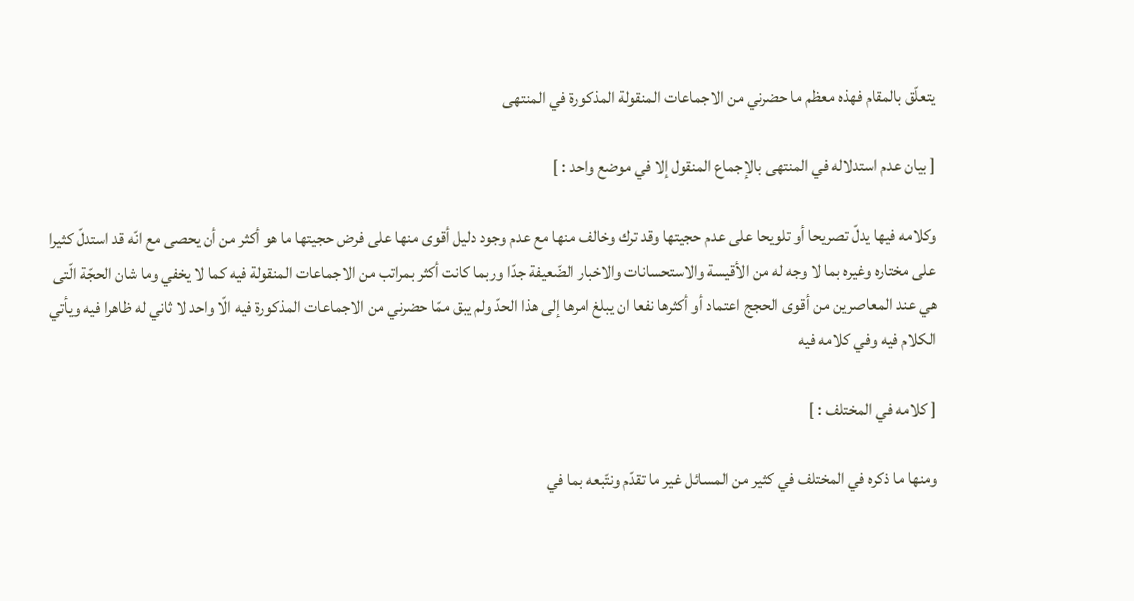يتعلّق بالمقام فهذه معظم ما حضرني من الاجماعات المنقولة المذكورة في المنتهى

[ بيان عدم استدلاله في المنتهى بالإجماع المنقول إلا في موضع واحد : ]

وكلامه فيها يدلّ تصريحا أو تلويحا على عدم حجيتها وقد ترك وخالف منها مع عدم وجود دليل أقوى منها على فرض حجيتها ما هو أكثر من أن يحصى مع انّه قد استدلّ كثيرا على مختاره وغيره بما لا وجه له من الأقيسة والاستحسانات والاخبار الضّعيفة جدّا وربما كانت أكثر بمراتب من الاجماعات المنقولة فيه كما لا يخفي وما شان الحجّة الّتى هي عند المعاصرين من أقوى الحجج اعتماد أو أكثرها نفعا ان يبلغ امرها إلى هذا الحدّ ولم يبق ممّا حضرني من الاجماعات المذكورة فيه الّا واحد لا ثاني له ظاهرا فيه ويأتي الكلام فيه وفي كلامه فيه

[ كلامه في المختلف : ]

ومنها ما ذكره في المختلف في كثير من المسائل غير ما تقدّم ونتّبعه بما في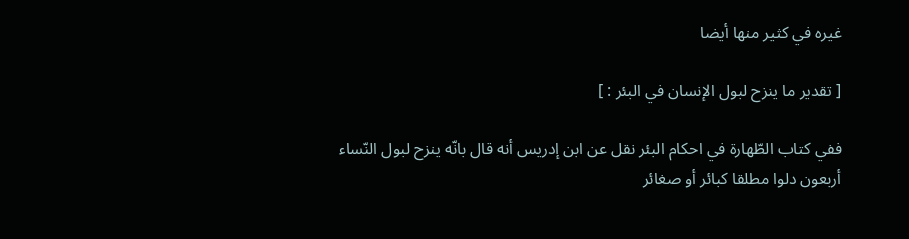غيره في كثير منها أيضا

[ تقدير ما ينزح لبول الإنسان في البئر : ]

ففي كتاب الطّهارة في احكام البئر نقل عن ابن إدريس أنه قال بانّه ينزح لبول النّساء أربعون دلوا مطلقا كبائر أو صغائر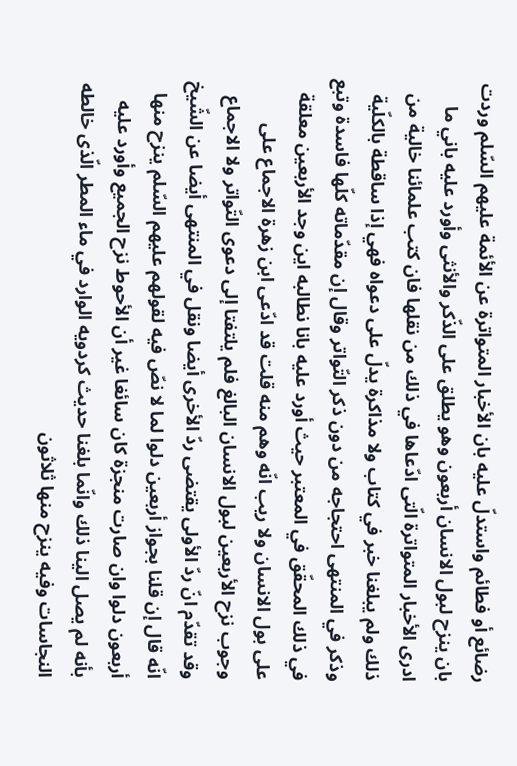رضائع أو فطائم واستدلّ عليه بان الأخبار المتواترة عن الأئمة عليهم السّلم وردت بان ينزح لبول الانسان أربعون وهو يطلق على الذّكر والأنثى وأورد عليه باني ما ادرى الأخبار المتواترة الّتى ادّعاها في ذلك من نقلها فان كتب علمائنا خالية من ذلك ولم يبلغنا خبر في كتاب ولا مذاكرة يدلّ على دعواه فهي إذا ساقطة بالكلّية وذكر في المنتهى احتجاجه من دون ذكر التّواتر وقال إن مقدّماته كلّها فاسدة وتبع في ذلك المحقّق في المعتبر حيث أورد عليه بانا نطالبه اين وجد الأربعين معلقة على بول الانسان ولا ريب انّه وهم منه قلت قد ادّعى ابن زهرة الاجماع على وجوب نزح الأربعين لبول الانسان البالغ فلم يلتفتا إلى دعوى التّواتر ولا الاجماع وقد تقدّم انّ ردّ الأولى يقتضى ردّ الأخرى أيضا ونقل في المنتهى أيضا عن الشّيخ انّه قال إن قلنا بجواز أربعين دلوا لما لا نصّ فيه لقولهم عليهم السّلم ينزح منها أربعون دلوا وان صارت منجزة كان سائغا غير أن الأحوط نزح الجميع وأورد عليه بأنه لم يصل الينا ذلك وانّما بلغنا حديث كردويه الوارد في ماء المطر الّذى خالطه النجاسات وفيه ينزح منها ثلاثون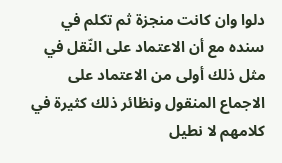دلوا وان كانت منجزة ثم تكلم في سنده مع أن الاعتماد على النّقل في مثل ذلك أولى من الاعتماد على الاجماع المنقول ونظائر ذلك كثيرة في كلامهم لا نطيل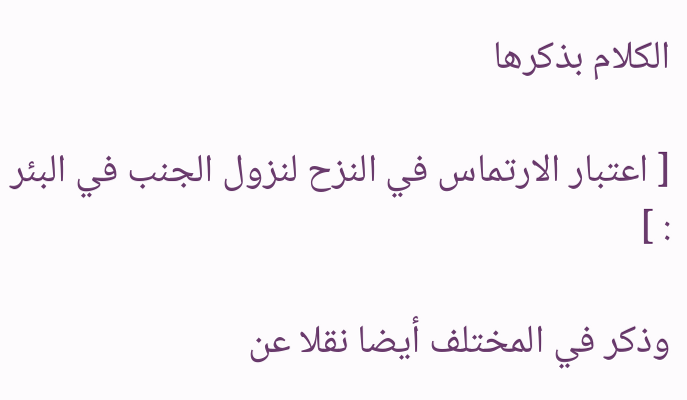الكلام بذكرها

[ اعتبار الارتماس في النزح لنزول الجنب في البئر : ]

وذكر في المختلف أيضا نقلا عن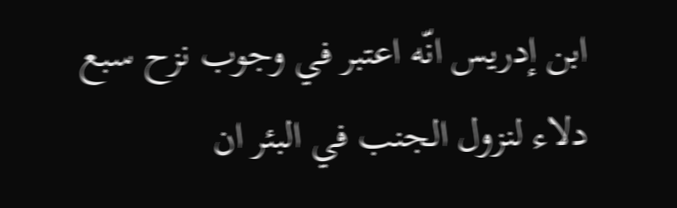ابن إدريس انّه اعتبر في وجوب نزح سبع دلاء لنزول الجنب في البئر ان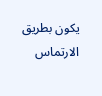يكون بطريق الارتماس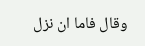وقال فاما ان نزل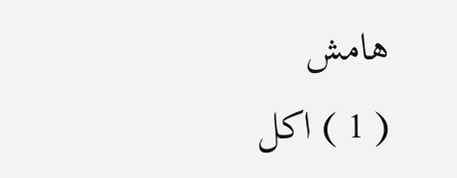هامش
( 1 ) اكل